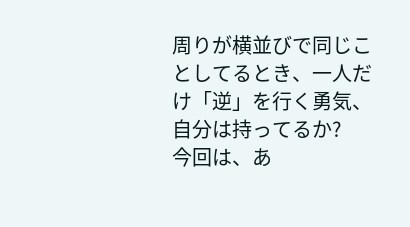周りが横並びで同じことしてるとき、一人だけ「逆」を行く勇気、自分は持ってるか?
今回は、あ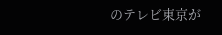のテレビ東京が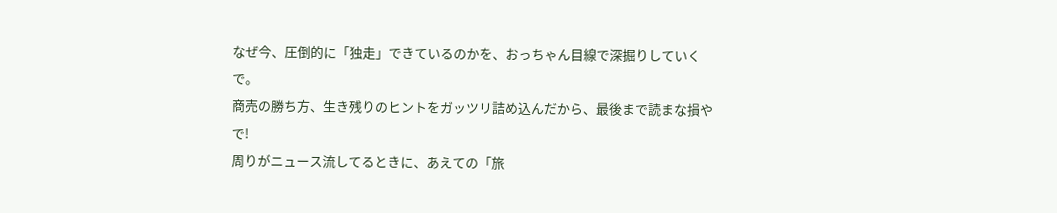なぜ今、圧倒的に「独走」できているのかを、おっちゃん目線で深掘りしていくで。
商売の勝ち方、生き残りのヒントをガッツリ詰め込んだから、最後まで読まな損やで!
周りがニュース流してるときに、あえての「旅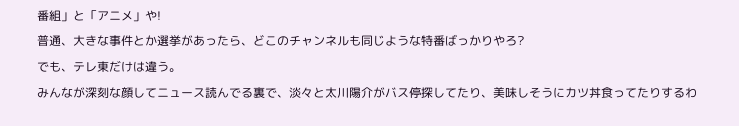番組」と「アニメ」や!
普通、大きな事件とか選挙があったら、どこのチャンネルも同じような特番ばっかりやろ?
でも、テレ東だけは違う。
みんなが深刻な顔してニュース読んでる裏で、淡々と太川陽介がバス停探してたり、美味しそうにカツ丼食ってたりするわ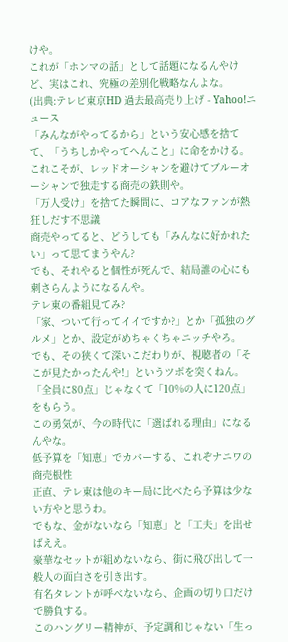けや。
これが「ホンマの話」として話題になるんやけど、実はこれ、究極の差別化戦略なんよな。
(出典:テレビ東京HD 過去最高売り上げ - Yahoo!ニュース
「みんながやってるから」という安心感を捨てて、「うちしかやってへんこと」に命をかける。
これこそが、レッドオーシャンを避けてブルーオーシャンで独走する商売の鉄則や。
「万人受け」を捨てた瞬間に、コアなファンが熱狂しだす不思議
商売やってると、どうしても「みんなに好かれたい」って思てまうやん?
でも、それやると個性が死んで、結局誰の心にも刺さらんようになるんや。
テレ東の番組見てみ?
「家、ついて行ってイイですか?」とか「孤独のグルメ」とか、設定がめちゃくちゃニッチやろ。
でも、その狭くて深いこだわりが、視聴者の「そこが見たかったんや!」というツボを突くねん。
「全員に80点」じゃなくて「10%の人に120点」をもらう。
この勇気が、今の時代に「選ばれる理由」になるんやな。
低予算を「知恵」でカバーする、これぞナニワの商売根性
正直、テレ東は他のキー局に比べたら予算は少ない方やと思うわ。
でもな、金がないなら「知恵」と「工夫」を出せばええ。
豪華なセットが組めないなら、街に飛び出して一般人の面白さを引き出す。
有名タレントが呼べないなら、企画の切り口だけで勝負する。
このハングリー精神が、予定調和じゃない「生っ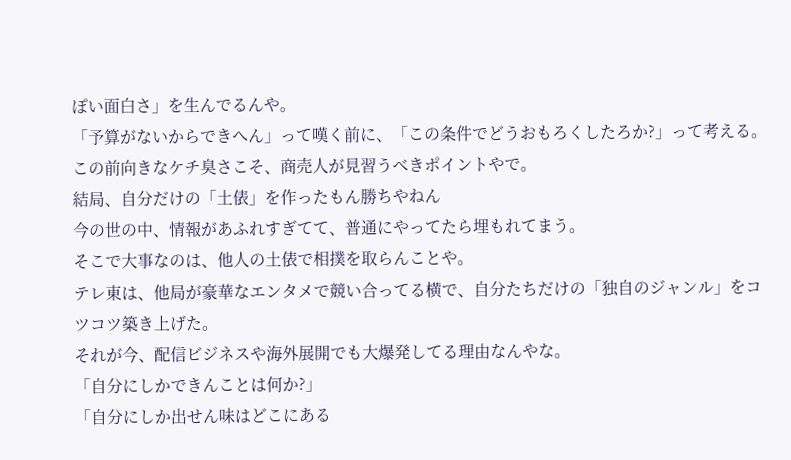ぽい面白さ」を生んでるんや。
「予算がないからできへん」って嘆く前に、「この条件でどうおもろくしたろか?」って考える。
この前向きなケチ臭さこそ、商売人が見習うべきポイントやで。
結局、自分だけの「土俵」を作ったもん勝ちやねん
今の世の中、情報があふれすぎてて、普通にやってたら埋もれてまう。
そこで大事なのは、他人の土俵で相撲を取らんことや。
テレ東は、他局が豪華なエンタメで競い合ってる横で、自分たちだけの「独自のジャンル」をコツコツ築き上げた。
それが今、配信ビジネスや海外展開でも大爆発してる理由なんやな。
「自分にしかできんことは何か?」
「自分にしか出せん味はどこにある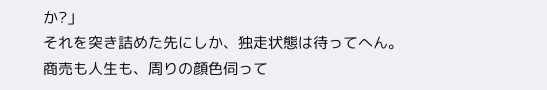か?」
それを突き詰めた先にしか、独走状態は待ってへん。
商売も人生も、周りの顔色伺って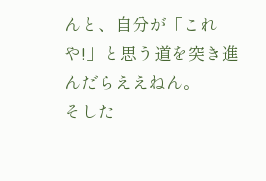んと、自分が「これや!」と思う道を突き進んだらええねん。
そした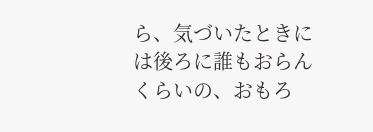ら、気づいたときには後ろに誰もおらんくらいの、おもろ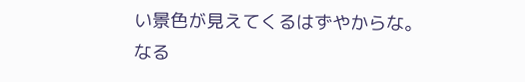い景色が見えてくるはずやからな。
なる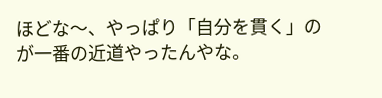ほどな〜、やっぱり「自分を貫く」のが一番の近道やったんやな。